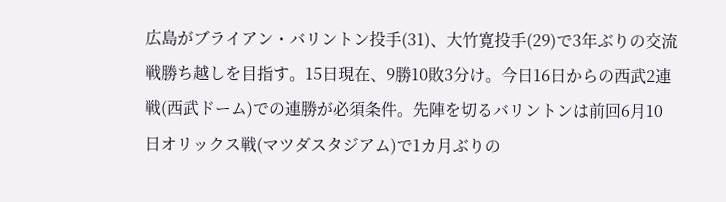広島がブライアン・バリントン投手(31)、大竹寛投手(29)で3年ぶりの交流戦勝ち越しを目指す。15日現在、9勝10敗3分け。今日16日からの西武2連戦(西武ドーム)での連勝が必須条件。先陣を切るバリントンは前回6月10日オリックス戦(マツダスタジアム)で1カ月ぶりの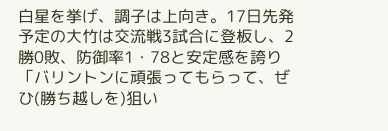白星を挙げ、調子は上向き。17日先発予定の大竹は交流戦3試合に登板し、2勝0敗、防御率1・78と安定感を誇り「バリントンに頑張ってもらって、ぜひ(勝ち越しを)狙い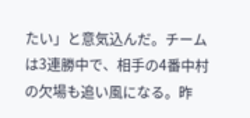たい」と意気込んだ。チームは3連勝中で、相手の4番中村の欠場も追い風になる。昨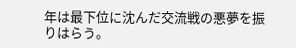年は最下位に沈んだ交流戦の悪夢を振りはらう。